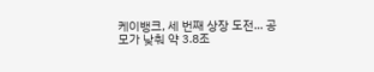케이뱅크, 세 번째 상장 도전... 공모가 낮춰 약 3.8조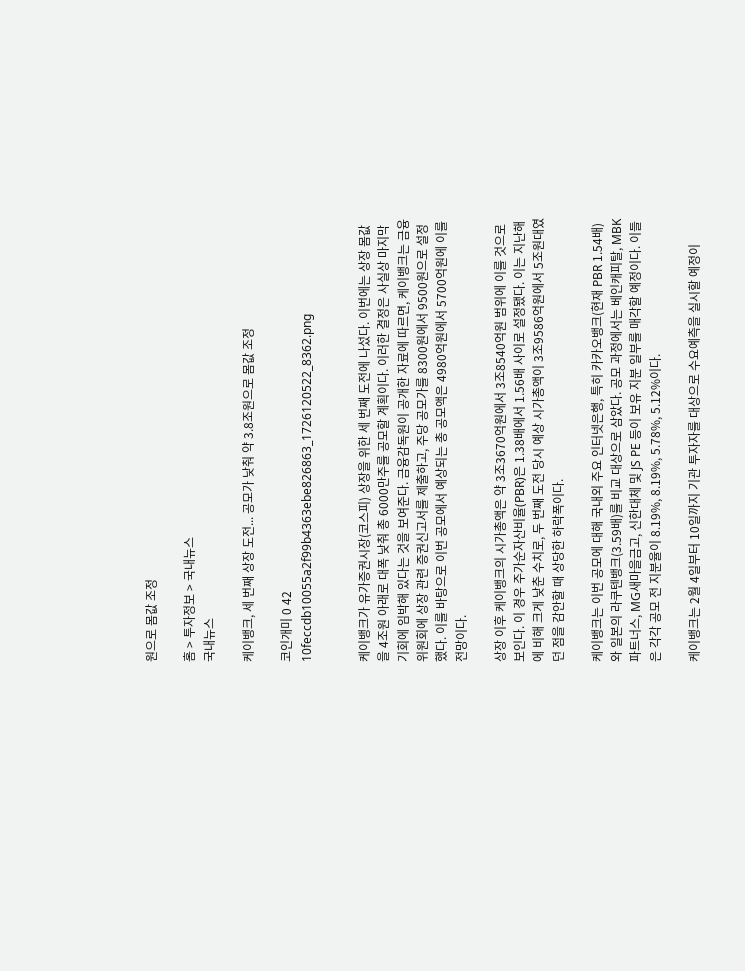원으로 몸값 조정

홈 > 투자정보 > 국내뉴스
국내뉴스

케이뱅크, 세 번째 상장 도전... 공모가 낮춰 약 3.8조원으로 몸값 조정

코인개미 0 42
10feccdb10055a2f99b4363ebe826863_1726120522_8362.png


케이뱅크가 유가증권시장(코스피) 상장을 위한 세 번째 도전에 나섰다. 이번에는 상장 몸값을 4조원 아래로 대폭 낮춰 총 6000만주를 공모할 계획이다. 이러한 결정은 사실상 마지막 기회에 임박해 있다는 것을 보여준다. 금융감독원이 공개한 자료에 따르면, 케이뱅크는 금융위원회에 상장 관련 증권신고서를 제출하고, 주당 공모가를 8300원에서 9500원으로 설정했다. 이를 바탕으로 이번 공모에서 예상되는 총 공모액은 4980억원에서 5700억원에 이를 전망이다.

상장 이후 케이뱅크의 시가총액은 약 3조3670억원에서 3조8540억원 범위에 이를 것으로 보인다. 이 경우 주가순자산비율(PBR)은 1.38배에서 1.56배 사이로 설정됐다. 이는 지난해에 비해 크게 낮춘 수치로, 두 번째 도전 당시 예상 시가총액이 3조9586억원에서 5조원대였던 점을 감안할 때 상당한 하락폭이다.

케이뱅크는 이번 공모에 대해 국내외 주요 인터넷은행, 특히 카카오뱅크(현재 PBR 1.54배)와 일본의 라쿠텐뱅크(3.59배)를 비교 대상으로 삼았다. 공모 과정에서는 베인캐피탈, MBK파트너스, MG새마을금고, 신한대체 및 JS PE 등이 보유 지분 일부를 매각할 예정이다. 이들은 각각 공모 전 지분율이 8.19%, 8.19%, 5.78%, 5.12%이다.

케이뱅크는 2월 4일부터 10일까지 기관 투자자를 대상으로 수요예측을 실시할 예정이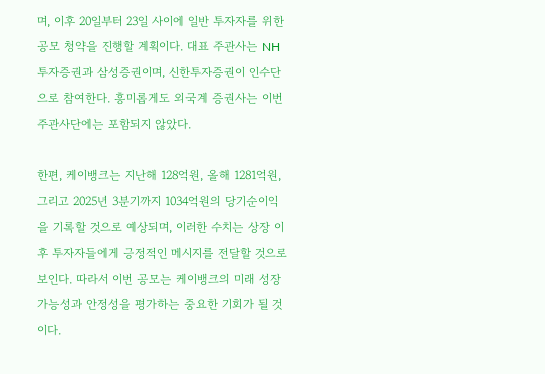며, 이후 20일부터 23일 사이에 일반 투자자를 위한 공모 청약을 진행할 계획이다. 대표 주관사는 NH투자증권과 삼성증권이며, 신한투자증권이 인수단으로 참여한다. 흥미롭게도 외국계 증권사는 이번 주관사단에는 포함되지 않았다.

한편, 케이뱅크는 지난해 128억원, 올해 1281억원, 그리고 2025년 3분기까지 1034억원의 당기순이익을 기록할 것으로 예상되며, 이러한 수치는 상장 이후 투자자들에게 긍정적인 메시지를 전달할 것으로 보인다. 따라서 이번 공모는 케이뱅크의 미래 성장 가능성과 안정성을 평가하는 중요한 기회가 될 것이다.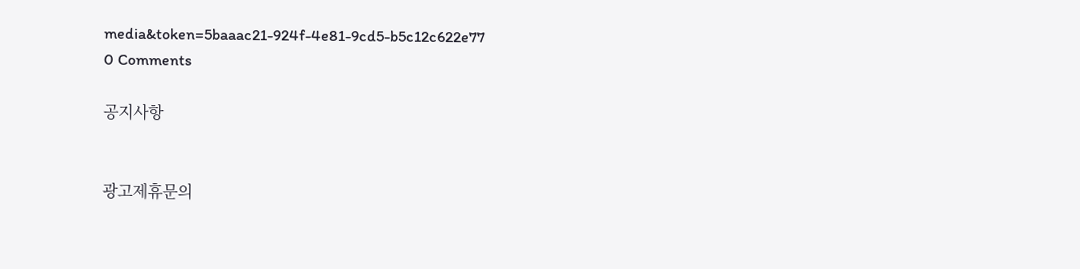media&token=5baaac21-924f-4e81-9cd5-b5c12c622e77
0 Comments

공지사항


광고제휴문의